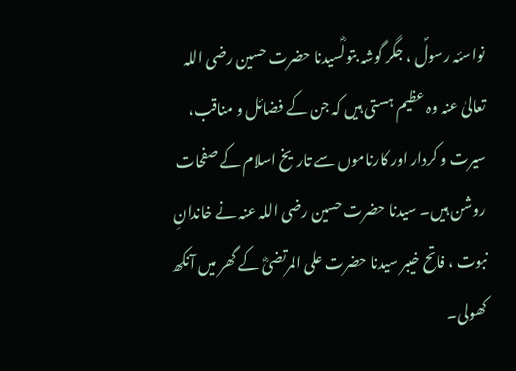نواسئہ رسولؐ ، جگر گوشہ بتولؓسیدنا حضرت حسین رضی اللہ تعالیٰ عنہ وہ عظیم ہستی ہیں کہ جن کے فضائل و مناقب، سیرت و کردار اور کارناموں سے تاریخ اسلام کے صفحات روشن ہیں۔ سیدنا حضرت حسین رضی اللہ عنہ نے خاندانِ نبوت ، فاتح خیبر سیدنا حضرت علی المرتضیؓ کے گھر میں آنکھ کھولی۔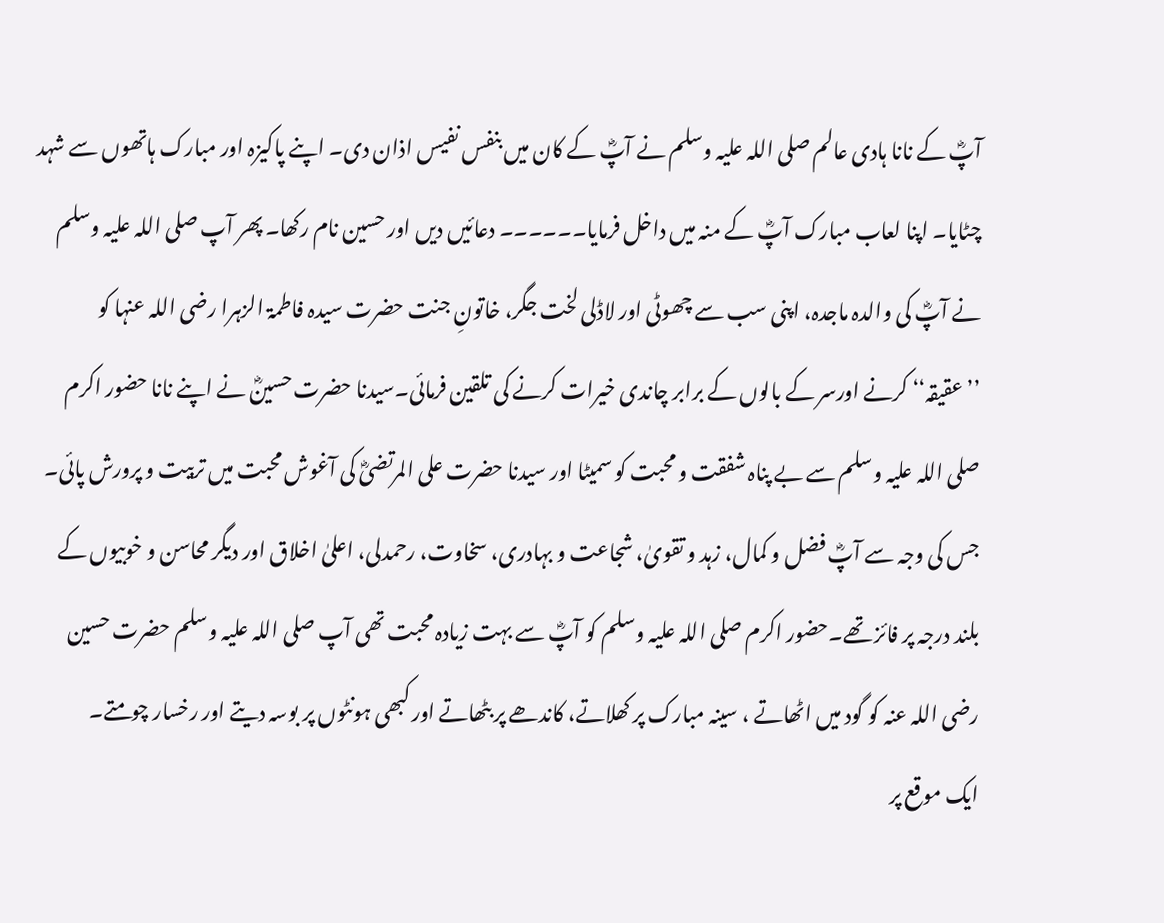آپؓ کے نانا ہادی عالم صلی اللہ علیہ وسلم نے آپؓ کے کان میں بنفس نفیس اذان دی۔ اپنے پاکیزہ اور مبارک ہاتھوں سے شہد چٹایا۔ اپنا لعاب مبارک آپؓ کے منہ میں داخل فرمایا۔۔۔۔۔۔ دعائیں دیں اور حسین نام رکھا۔ پھر آپ صلی اللہ علیہ وسلم نے آپؓ کی والدہ ماجدہ، اپنی سب سے چھوٹی اور لاڈلی لخت جگر، خاتونِ جنت حضرت سیدہ فاطمۃ الزہرا رضی اللہ عنہا کو ’’عقیقہ‘‘ کرنے اورسر کے بالوں کے برابر چاندی خیرات کرنے کی تلقین فرمائی۔سیدنا حضرت حسینؓ نے اپنے نانا حضور اکرم صلی اللہ علیہ وسلم سے بے پناہ شفقت و محبت کو سمیٹا اور سیدنا حضرت علی المرتضیؓ کی آغوش محبت میں تربیت و پرورش پائی۔ جس کی وجہ سے آپؓ فضل و کمال، زہد و تقویٰ، شجاعت و بہادری، سخاوت، رحمدلی، اعلیٰ اخلاق اور دیگر محاسن و خوبیوں کے بلند درجہ پر فائز تھے۔حضور اکرم صلی اللہ علیہ وسلم کو آپؓ سے بہت زیادہ محبت تھی آپ صلی اللہ علیہ وسلم حضرت حسین رضی اللہ عنہ کو گود میں اٹھاتے ، سینہ مبارک پر کھلاتے، کاندھے پر بٹھاتے اور کبھی ہونٹوں پر بوسہ دیتے اور رخسار چومتے۔
ایک موقع پر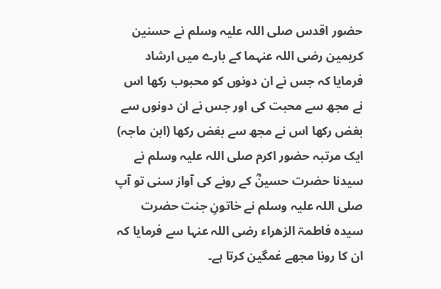حضور اقدس صلی اللہ علیہ وسلم نے حسنین کریمین رضی اللہ عنہما کے بارے میں ارشاد فرمایا کہ جس نے ان دونوں کو محبوب رکھا اس نے مجھ سے محبت کی اور جس نے ان دونوں سے بغض رکھا اس نے مجھ سے بغض رکھا (ابن ماجہ) ایک مرتبہ حضور اکرم صلی اللہ علیہ وسلم نے سیدنا حضرت حسینؓ کے رونے کی آواز سنی تو آپ صلی اللہ علیہ وسلم نے خاتونِ جنت حضرت سیدہ فاطمۃ الزھراء رضی اللہ عنہا سے فرمایا کہ ان کا رونا مجھے غمگین کرتا ہے۔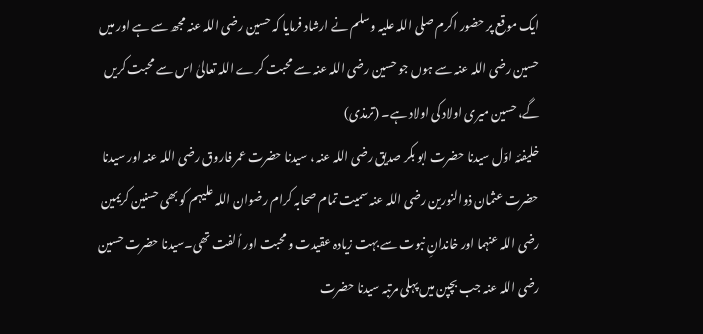ایک موقع پر حضور اکرم صلی اللہ علیہ وسلم نے ارشاد فرمایا کہ حسین رضی اللہ عنہ مجھ سے ہے اور میں حسین رضی اللہ عنہ سے ہوں جو حسین رضی اللہ عنہ سے محبت کرے اللہ تعالیٰ اس سے محبت کریں گے، حسین میری اولاد کی اولاد ہے۔ (ترمذی)
خلیفئہ اوّل سیدنا حضرت ابو بکر صدیق رضی اللہ عنہ ، سیدنا حضرت عمر فاروق رضی اللہ عنہ اور سیدنا حضرت عثمان ذوالنورین رضی اللہ عنہ سمیت تمام صحابہ کرام رضوان اللہ علیہم کو بھی حسنین کریمین رضی اللہ عنہما اور خاندانِ نبوت سے بہت زیادہ عقیدت و محبت اور اُلفت تھی۔سیدنا حضرت حسین رضی اللہ عنہ جب بچپن میں پہلی مرتبہ سیدنا حضرت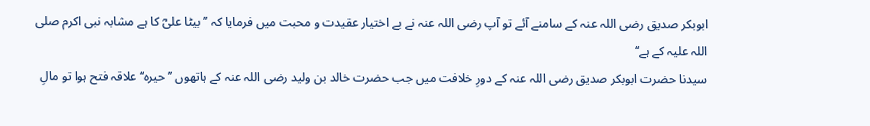ابوبکر صدیق رضی اللہ عنہ کے سامنے آئے تو آپ رضی اللہ عنہ نے بے اختیار عقیدت و محبت میں فرمایا کہ ’’بیٹا علیؓ کا ہے مشابہ نبی اکرم صلی اللہ علیہ کے ہے‘‘
سیدنا حضرت ابوبکر صدیق رضی اللہ عنہ کے دورِ خلافت میں جب حضرت خالد بن ولید رضی اللہ عنہ کے ہاتھوں ’’حیرہ‘‘ علاقہ فتح ہوا تو مالِ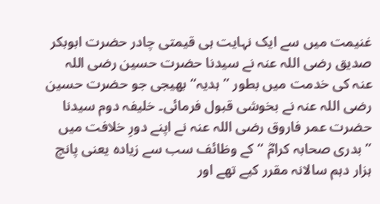غنیمت میں سے ایک نہایت ہی قیمتی چادر حضرت ابوبکر صدیق رضی اللہ عنہ نے سیدنا حضرت حسین رضی اللہ عنہ کی خدمت میں بطور ’’ہدیہ‘‘ بھیجی جو حضرت حسین رضی اللہ عنہ نے بخوشی قبول فرمائی۔ خلیفہ دوم سیدنا حضرت عمر فاروق رضی اللہ عنہ نے اپنے دورِ خلافت میں ’’بدری صحابہ کرامؓ ‘‘کے وظائف سب سے زیادہ یعنی پانچ ہزار دہم سالانہ مقرر کیے تھے اور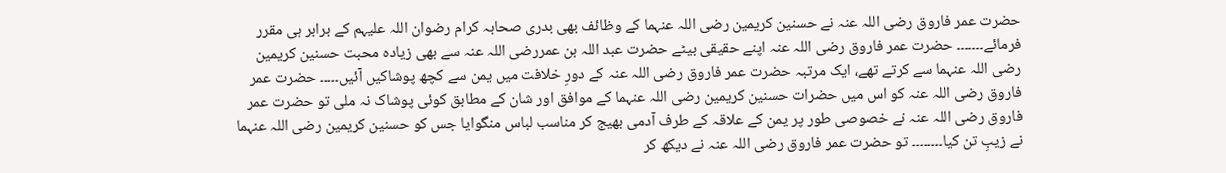حضرت عمر فاروق رضی اللہ عنہ نے حسنین کریمین رضی اللہ عنہما کے وظائف بھی بدری صحابہ کرام رضوان اللہ علیہم کے برابر ہی مقرر فرمائے۔۔۔۔۔۔۔ حضرت عمر فاروق رضی اللہ عنہ اپنے حقیقی بیٹے حضرت عبد اللہ بن عمررضی اللہ عنہ سے بھی زیادہ محبت حسنین کریمین رضی اللہ عنہما سے کرتے تھے، ایک مرتبہ حضرت عمر فاروق رضی اللہ عنہ کے دورِ خلافت میں یمن سے کچھ پوشاکیں آئیں۔۔۔۔۔ حضرت عمر فاروق رضی اللہ عنہ کو اس میں حضرات حسنین کریمین رضی اللہ عنہما کے موافق اور شان کے مطابق کوئی پوشاک نہ ملی تو حضرت عمر فاروق رضی اللہ عنہ نے خصوصی طور پر یمن کے علاقہ کے طرف آدمی بھیج کر مناسب لباس منگوایا جس کو حسنین کریمین رضی اللہ عنہما نے زیبِ تن کیا۔۔۔۔۔۔۔۔ تو حضرت عمر فاروق رضی اللہ عنہ نے دیکھ کر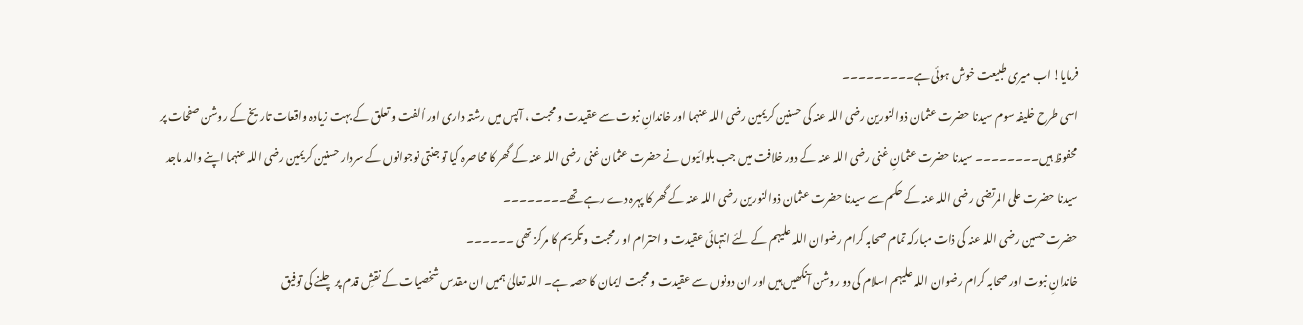فرمایا! اب میری طبیعت خوش ہوئی ہے۔۔۔۔۔۔۔۔۔
اسی طرح خلیفہ سوم سیدنا حضرت عثمان ذوالنورین رضی اللہ عنہ کی حسنین کریمین رضی اللہ عنہما اور خاندانِ نبوت سے عقیدت و محبت ، آپس میں رشتہ داری اور اُلفت و تعلق کے بہت زیادہ واقعات تاریخ کے روشن صفحات پر محفوظ ہیں۔۔۔۔۔۔۔۔ سیدنا حضرت عثمانِ غنی رضی اللہ عنہ کے دور خلافت میں جب بلوائیوں نے حضرت عثمان غنی رضی اللہ عنہ کے گھر کا محاصرہ کیا تو جنتی نوجوانوں کے سردار حسنین کریمین رضی اللہ عنہما اپنے والد ماجد سیدنا حضرت علی المرتضی رضی اللہ عنہ کے حکم سے سیدنا حضرت عثمان ذوالنورین رضی اللہ عنہ کے گھر کا پہرہ دے رہے تھے۔۔۔۔۔۔۔۔
حضرت حسین رضی اللہ عنہ کی ذات مبارکہ تمام صحابہ کرام رضوان اللہ علیہم کے لئے انتہائی عقیدت و احترام او رمحبت و تکریم کا مرکز تھی ۔۔۔۔۔۔
خاندانِ نبوت اور صحابہ کرام رضوان اللہ علیہم اسلام کی دو روشن آنکھیں ہیں اور ان دونوں سے عقیدت و محبت ایمان کا حصہ ہے۔ اللہ تعالیٰ ہمیں ان مقدس شخصیات کے نقشِ قدم پر چلنے کی توفیق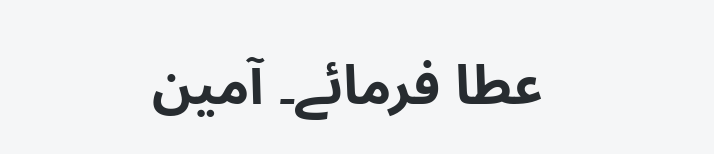عطا فرمائے۔ آمین